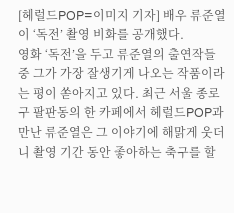[헤럴드POP=이미지 기자] 배우 류준열이 ‘독전’ 촬영 비화를 공개했다.
영화 ‘독전’을 두고 류준열의 출연작들 중 그가 가장 잘생기게 나오는 작품이라는 평이 쏟아지고 있다. 최근 서울 종로구 팔판동의 한 카페에서 헤럴드POP과 만난 류준열은 그 이야기에 해맑게 웃더니 촬영 기간 동안 좋아하는 축구를 할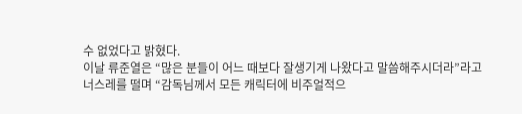수 없었다고 밝혔다.
이날 류준열은 “많은 분들이 어느 때보다 잘생기게 나왔다고 말씀해주시더라”라고 너스레를 떨며 “감독님께서 모든 캐릭터에 비주얼적으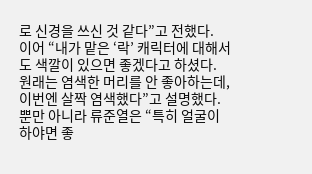로 신경을 쓰신 것 같다”고 전했다.
이어 “내가 맡은 ‘락’ 캐릭터에 대해서도 색깔이 있으면 좋겠다고 하셨다. 원래는 염색한 머리를 안 좋아하는데, 이번엔 살짝 염색했다”고 설명했다.
뿐만 아니라 류준열은 “특히 얼굴이 하야면 좋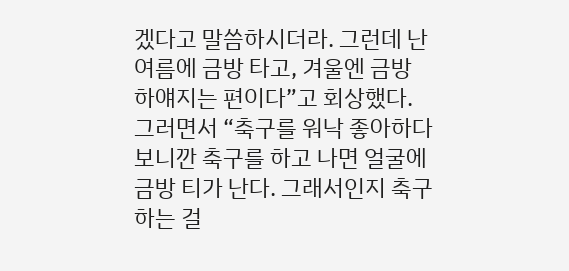겠다고 말씀하시더라. 그런데 난 여름에 금방 타고, 겨울엔 금방 하얘지는 편이다”고 회상했다.
그러면서 “축구를 워낙 좋아하다 보니깐 축구를 하고 나면 얼굴에 금방 티가 난다. 그래서인지 축구 하는 걸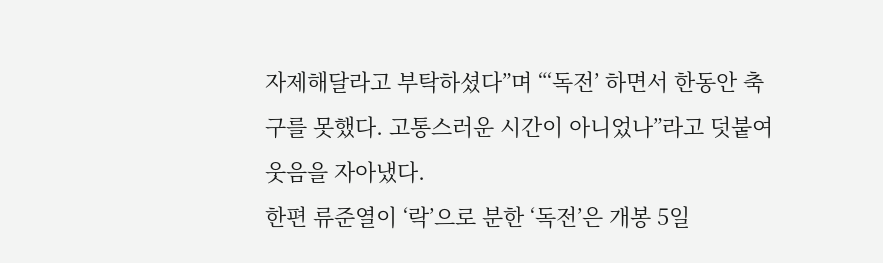자제해달라고 부탁하셨다”며 “‘독전’ 하면서 한동안 축구를 못했다. 고통스러운 시간이 아니었나”라고 덧붙여 웃음을 자아냈다.
한편 류준열이 ‘락’으로 분한 ‘독전’은 개봉 5일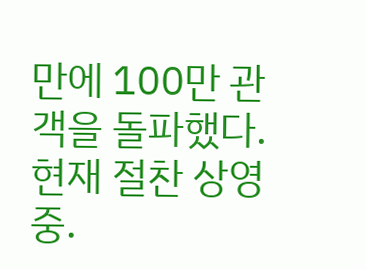만에 100만 관객을 돌파했다. 현재 절찬 상영 중.